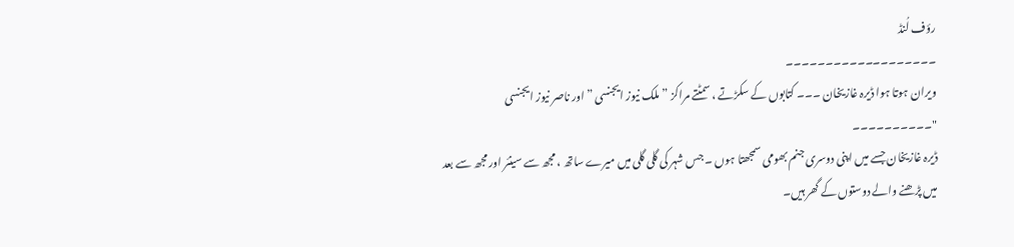رؤف لُنڈ
۔۔۔۔۔۔۔۔۔۔۔۔۔۔۔۔۔۔۔
ویران ہوتا ہوا ڈیرہ غازیخان ۔۔۔ کتابوں کے سکڑتے ، سمٹتے مراکز ” ملک نیوز ایجنسی ” اور ناصر نیوز ایجنسی "۔۔۔۔۔۔۔۔۔۔
ڈیرہ غازیخان جسے میں اپنی دوسری جنم بھومی سمجھتا ہوں ۔ جس شہر کی گلی گلی میں میرے ساتھ ، مجھ سے سینئر اور مجھ سے بعد میں پڑھنے والے دوستوں کے گھر ہیں۔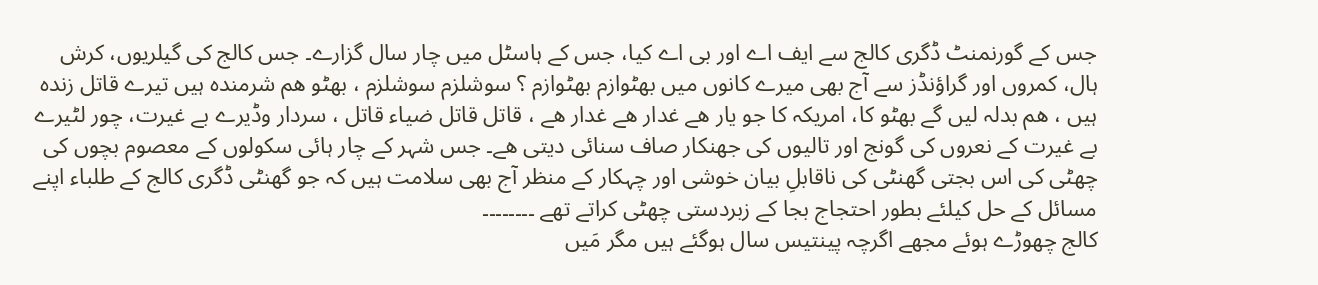جس کے گورنمنٹ ڈگری کالج سے ایف اے اور بی اے کیا، جس کے ہاسٹل میں چار سال گزارے۔ جس کالج کی گیلریوں، کرش ہال، کمروں اور گراؤنڈز سے آج بھی میرے کانوں میں بھٹوازم بھٹوازم ؟ سوشلزم سوشلزم ، بھٹو ھم شرمندہ ہیں تیرے قاتل زندہ ہیں ، ھم بدلہ لیں گے بھٹو کا، امریکہ کا جو یار ھے غدار ھے غدار ھے ، قاتل قاتل ضیاء قاتل ، سردار وڈیرے بے غیرت، چور لٹیرے بے غیرت کے نعروں کی گونج اور تالیوں کی جھنکار صاف سنائی دیتی ھے۔ جس شہر کے چار ہائی سکولوں کے معصوم بچوں کی چھٹی کی اس بجتی گھنٹی کی ناقابلِ بیان خوشی اور چہکار کے منظر آج بھی سلامت ہیں کہ جو گھنٹی ڈگری کالج کے طلباء اپنے مسائل کے حل کیلئے بطور احتجاج بجا کے زبردستی چھٹی کراتے تھے ۔۔۔۔۔۔۔۔
کالج چھوڑے ہوئے مجھے اگرچہ پینتیس سال ہوگئے ہیں مگر مَیں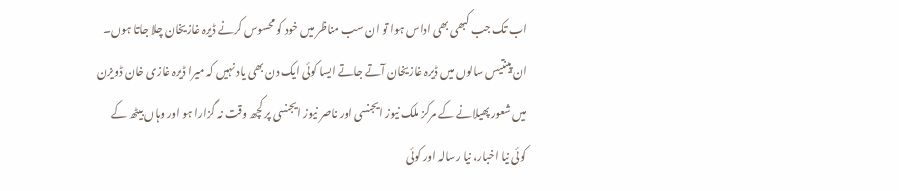اب تک جب کبھی بھی اداس ہوا تو ان سب مناظر میں خود کو محسوس کرنے ڈیرہ غازیخان چلا جاتا ہوں۔ ان پینتیس سالوں میں ڈیرہ غازیخان آتے جاتے ایسا کوئی ایک دن بھی یاد نہیں کہ میرا ڈیرہ غازی خان ڈویزن میں شعور پھیلانے کے مرکز ملک نیوز ایجنسی اور ناصر نیوز ایجنسی پر کچھ وقت نہ گزارا ہو اور وہاں بیٹھ کے کوئی نیا اخبار، نیا رسالہ اور کوئی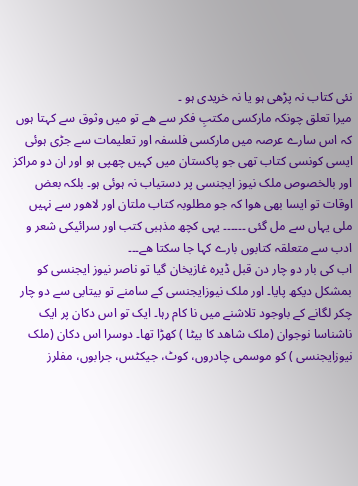نئی کتاب نہ پڑھی ہو یا نہ خریدی ہو ۔
میرا تعلق چونکہ مارکسی مکتبِ فکر سے ھے تو میں وثوق سے کہتا ہوں کہ اس سارے عرصہ میں مارکسی فلسفہ اور تعلیمات سے جڑی ہوئی ایسی کونسی کتاب تھی جو پاکستان میں کہیں چھپی ہو اور ان دو مراکز اور بالخصوص ملک نیوز ایجنسی پر دستیاب نہ ہوئی ہو۔ بلکہ بعض اوقات تو ایسا بھی ھوا کہ جو مطلوبہ کتاب ملتان اور لاھور سے نہیں ملی یہاں سے مل گئی ۔۔۔۔۔۔ یہی کچھ مذہبی کتب اور سرائیکی شعر و ادب سے متعلقہ کتابوں بارے کہا جا سکتا ھے۔۔۔
اب کی بار دو چار دن قبل ڈیرہ غازیخان گیا تو ناصر نیوز ایجنسی کو بمشکل دیکھ پایا۔ اور ملک نیوزایجنسی کے سامنے تو بیتابی سے دو چار چکر لگانے کے باوجود تلاشنے میں نا کام رہا۔ ایک تو اس دکان پر ایک ناشناسا نوجوان (ملک شاھد کا بیٹا ) کھڑا تھا۔ دوسرا اس دکان (ملک نیوزایجنسی ) کو موسمی چادروں، کوٹ، جیکٹس، جرابوں، مفلرز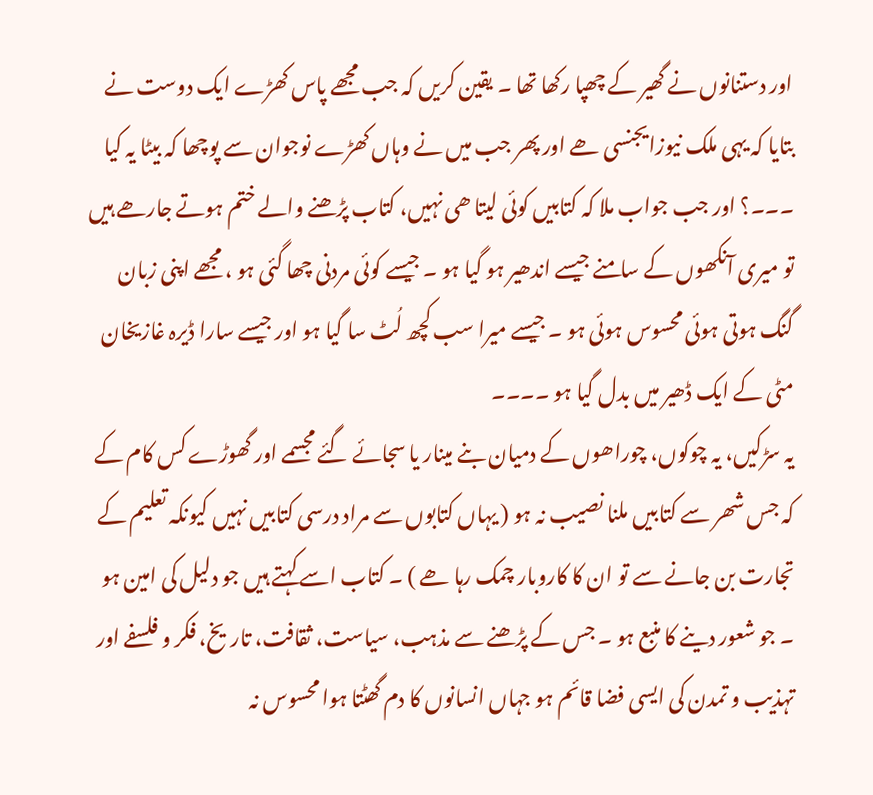اور دستنانوں نے گھیر کے چھپا رکھا تھا ۔ یقین کریں کہ جب مجھے پاس کھڑے ایک دوست نے بتایا کہ یہی ملک نیوزایجنسی ھے اور پھر جب میں نے وہاں کھڑے نوجوان سے پوچھا کہ بیٹا یہ کیا ۔۔۔؟ اور جب جواب ملا کہ کتابیں کوئی لیتا ھی نہیں، کتاب پڑھنے والے ختم ہوتے جارھے ہیں تو میری آنکھوں کے سامنے جیسے اندھیر ہو گیا ہو ۔ جیسے کوئی مردنی چھا گئی ہو ، مجھے اپنی زبان گنگ ہوتی ہوئی محسوس ہوئی ہو ۔ جیسے میرا سب کچھ لُٹ سا گیا ہو اور جیسے سارا ڈیرہ غازیخان مٹی کے ایک ڈھیر میں بدل گیا ہو ۔۔۔۔
یہ سڑکیں، یہ چوکوں، چوراھوں کے دمیان بنے مینار یا سجائے گئے مجسمے اور گھوڑے کس کام کے کہ جس شھر سے کتابیں ملنا نصیب نہ ہو ( یہاں کتابوں سے مراد درسی کتابیں نہیں کیونکہ تعلیم کے تجارت بن جانے سے تو ان کا کاروبار چمک رہا ھے ) ۔ کتاب اسے کہتے ہیں جو دلیل کی امین ہو ۔ جو شعور دینے کا منبع ہو ۔ جس کے پڑھنے سے مذہب، سیاست، ثقافت، تاریخ، فکر و فلسفے اور تہذیب و تمدن کی ایسی فضا قائم ہو جہاں انسانوں کا دم گھٹتا ہوا محسوس نہ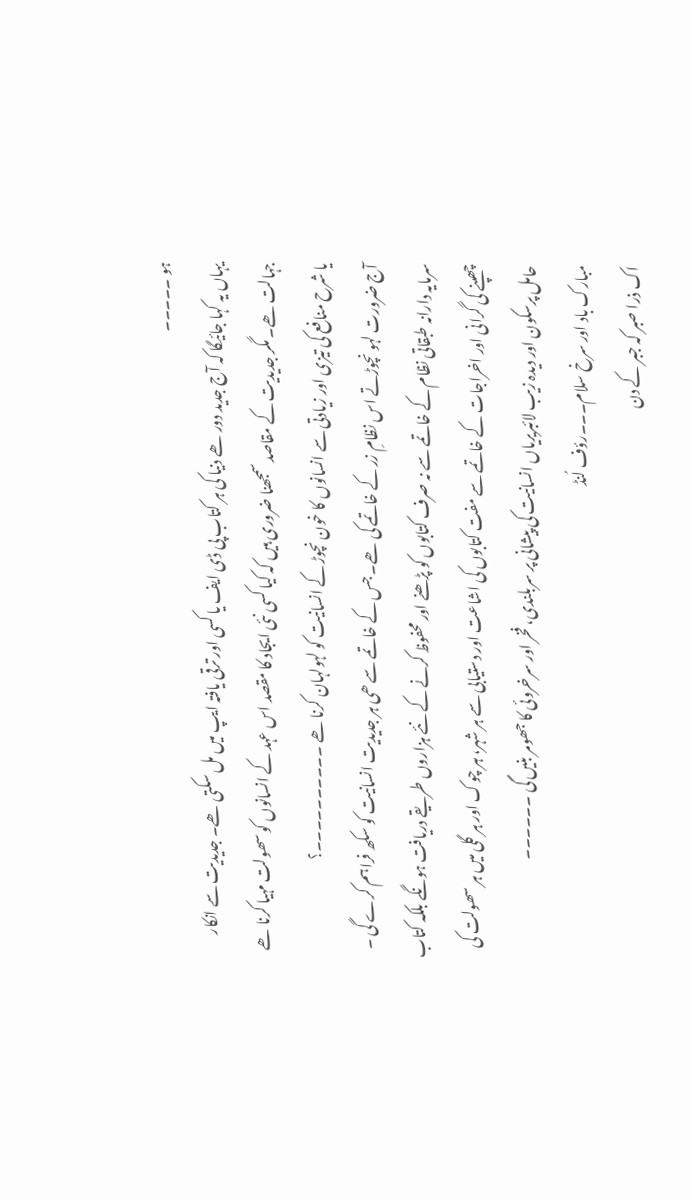ہو ۔۔۔۔۔
یہاں یہ کہا جائیگا کہ آج جدید دور ھے دنیا کی ہر کتاب پی ڈی ایف یا کسی اور ترقی یافتہ ایپ میں مل سکتی ھے۔ جدیدیت سے انکار جہالت ھے۔ مگر جدیدیت کے مقاصد سمجھنا ضروری ہیں کہ کیا کسی نئی ایجاد کا مقصد اس عہد کے انسانوں کو سھولت مہیا کرنا ھے یا شرح منافع کی تیزی اور زیادتی سے انسانوں کا خون نچوڑ کے انسانیت کو لہولہان کرنا ھے ۔۔۔۔۔۔۔۔۔۔؟
آج ضرورت لہو نچوڑتے اس نظامِ زر کے خاتمے کی ھے۔ جس کے خاتمے سے ھی ہر جدیدیت انسانیت کو سکھ فراہم کرے گی ۔ سرمایہ دارانہ طبقاتی نظام کے خاتمے سے نہ صرف کتابوں کو پڑھنے اور محفوظ کرنے کے نئے ہزاروں طریقے دریافت ہونگے بلکہ کتاب چھپنے کی گرانی اور اخراجات کے خاتمے سے مفت کتابوں کی اشاعت اور دستیابی سے ہر شہر، ہر چوک اور ہر گلی میں ہر سھولت کی حامل پرسکون اور دیدہ زیب لائبریریاں انسانیت کی پیشانی پر سربلندی، فخر اور سرخروئی کا جھومر بنیں گی ۔۔۔۔۔۔
مبارک باد اور سرخ سلام۔۔۔رؤف لُنڈ
اک ذرا صبر کہ جبر کے دن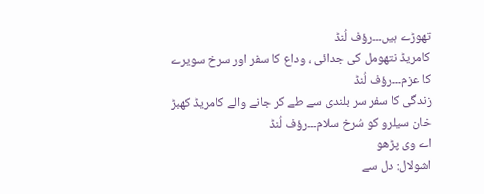تھوڑے ہیں۔۔۔رؤف لُنڈ
کامریڈ نتھومل کی جدائی ، وداع کا سفر اور سرخ سویرے کا عزم۔۔۔رؤف لُنڈ
زندگی کا سفر سر بلندی سے طے کر جانے والے کامریڈ کھبڑ خان سیلرو کو سُرخ سلام۔۔۔رؤف لُنڈ
اے وی پڑھو
اشولال: دل سے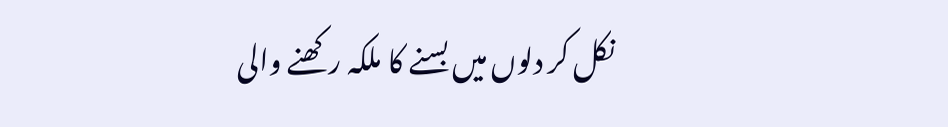نکل کر دلوں میں بسنے کا ملکہ رکھنے والی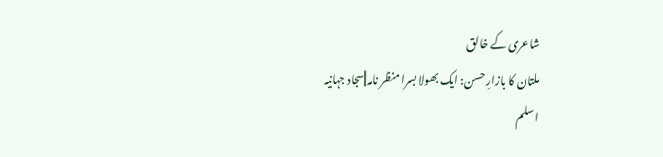شاعری کے خالق
ملتان کا بازارِ حسن: ایک بھولا بسرا منظر نامہ||سجاد جہانیہ
اسلم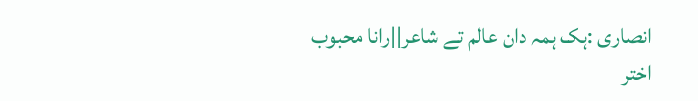انصاری :ہک ہمہ دان عالم تے شاعر||رانا محبوب اختر